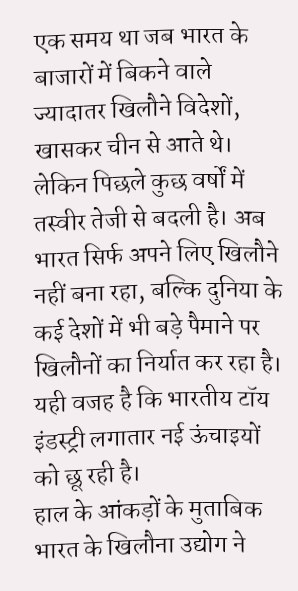एक समय था जब भारत के बाजारों में बिकने वाले ज्यादातर खिलौने विदेशों, खासकर चीन से आते थे। लेकिन पिछले कुछ वर्षों में तस्वीर तेजी से बदली है। अब भारत सिर्फ अपने लिए खिलौने नहीं बना रहा, बल्कि दुनिया के कई देशों में भी बड़े पैमाने पर खिलौनों का निर्यात कर रहा है। यही वजह है कि भारतीय टॉय इंडस्ट्री लगातार नई ऊंचाइयों को छू रही है।
हाल के आंकड़ों के मुताबिक भारत के खिलौना उद्योग ने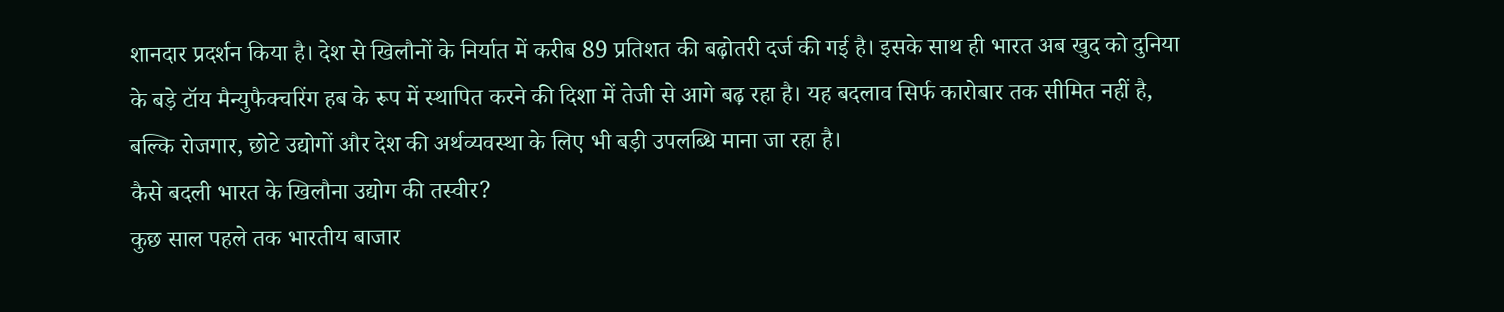शानदार प्रदर्शन किया है। देश से खिलौनों के निर्यात में करीब 89 प्रतिशत की बढ़ोतरी दर्ज की गई है। इसके साथ ही भारत अब खुद को दुनिया के बड़े टॉय मैन्युफैक्चरिंग हब के रूप में स्थापित करने की दिशा में तेजी से आगे बढ़ रहा है। यह बदलाव सिर्फ कारोबार तक सीमित नहीं है, बल्कि रोजगार, छोटे उद्योगों और देश की अर्थव्यवस्था के लिए भी बड़ी उपलब्धि माना जा रहा है।
कैसे बदली भारत के खिलौना उद्योग की तस्वीर?
कुछ साल पहले तक भारतीय बाजार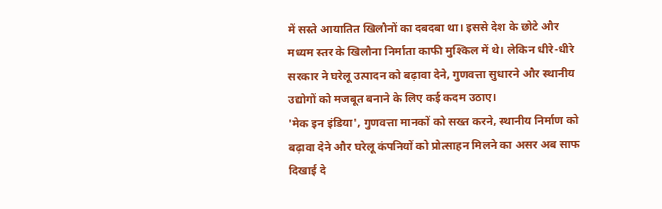में सस्ते आयातित खिलौनों का दबदबा था। इससे देश के छोटे और मध्यम स्तर के खिलौना निर्माता काफी मुश्किल में थे। लेकिन धीरे-धीरे सरकार ने घरेलू उत्पादन को बढ़ावा देने, गुणवत्ता सुधारने और स्थानीय उद्योगों को मजबूत बनाने के लिए कई कदम उठाए।
'मेक इन इंडिया', गुणवत्ता मानकों को सख्त करने, स्थानीय निर्माण को बढ़ावा देने और घरेलू कंपनियों को प्रोत्साहन मिलने का असर अब साफ दिखाई दे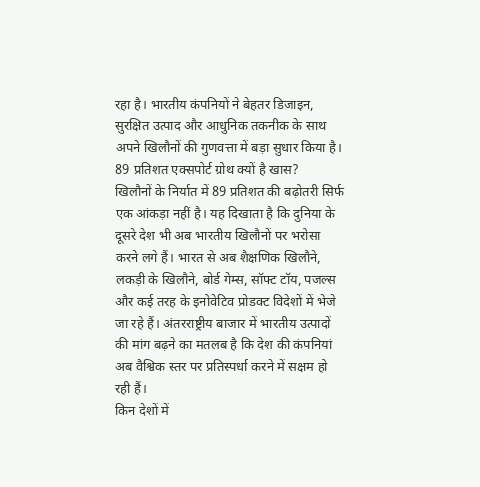रहा है। भारतीय कंपनियों ने बेहतर डिजाइन, सुरक्षित उत्पाद और आधुनिक तकनीक के साथ अपने खिलौनों की गुणवत्ता में बड़ा सुधार किया है।
89 प्रतिशत एक्सपोर्ट ग्रोथ क्यों है खास?
खिलौनों के निर्यात में 89 प्रतिशत की बढ़ोतरी सिर्फ एक आंकड़ा नहीं है। यह दिखाता है कि दुनिया के दूसरे देश भी अब भारतीय खिलौनों पर भरोसा करने लगे हैं। भारत से अब शैक्षणिक खिलौने, लकड़ी के खिलौने, बोर्ड गेम्स, सॉफ्ट टॉय, पजल्स और कई तरह के इनोवेटिव प्रोडक्ट विदेशों में भेजे जा रहे हैं। अंतरराष्ट्रीय बाजार में भारतीय उत्पादों की मांग बढ़ने का मतलब है कि देश की कंपनियां अब वैश्विक स्तर पर प्रतिस्पर्धा करने में सक्षम हो रही हैं।
किन देशों में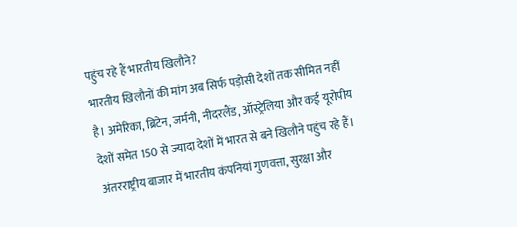पहुंच रहे हैं भारतीय खिलौने?
भारतीय खिलौनों की मांग अब सिर्फ पड़ोसी देशों तक सीमित नहीं है। अमेरिका, ब्रिटेन, जर्मनी, नीदरलैंड, ऑस्ट्रेलिया और कई यूरोपीय देशों समेत 150 से ज्यादा देशों में भारत से बने खिलौने पहुंच रहे हैं। अंतरराष्ट्रीय बाजार में भारतीय कंपनियां गुणवत्ता, सुरक्षा और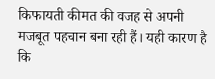किफायती कीमत की वजह से अपनी मजबूत पहचान बना रही हैं। यही कारण है कि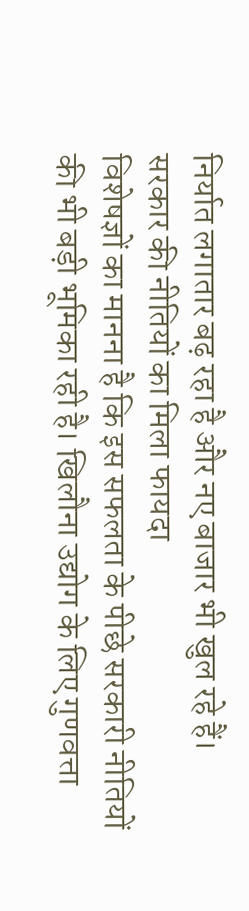निर्यात लगातार बढ़ रहा है और नए बाजार भी खुल रहे हैं।
सरकार की नीतियों का मिला फायदा
विशेषज्ञों का मानना है कि इस सफलता के पीछे सरकारी नीतियों की भी बड़ी भूमिका रही है। खिलौना उद्योग के लिए गुणवत्ता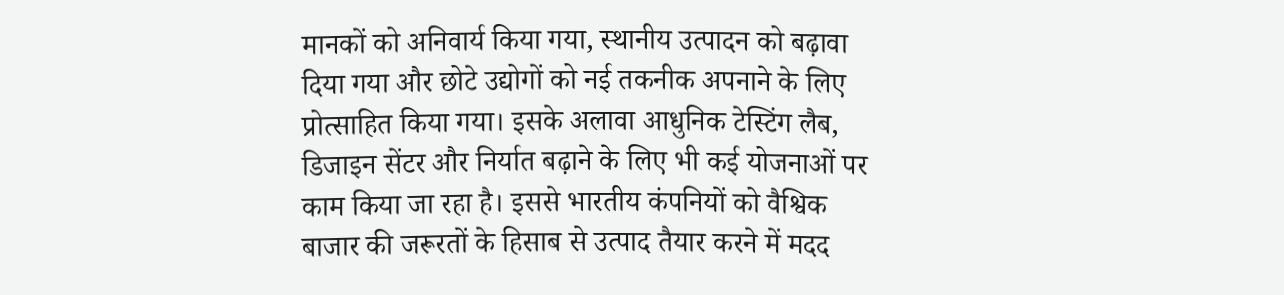मानकों को अनिवार्य किया गया, स्थानीय उत्पादन को बढ़ावा दिया गया और छोटे उद्योगों को नई तकनीक अपनाने के लिए प्रोत्साहित किया गया। इसके अलावा आधुनिक टेस्टिंग लैब, डिजाइन सेंटर और निर्यात बढ़ाने के लिए भी कई योजनाओं पर काम किया जा रहा है। इससे भारतीय कंपनियों को वैश्विक बाजार की जरूरतों के हिसाब से उत्पाद तैयार करने में मदद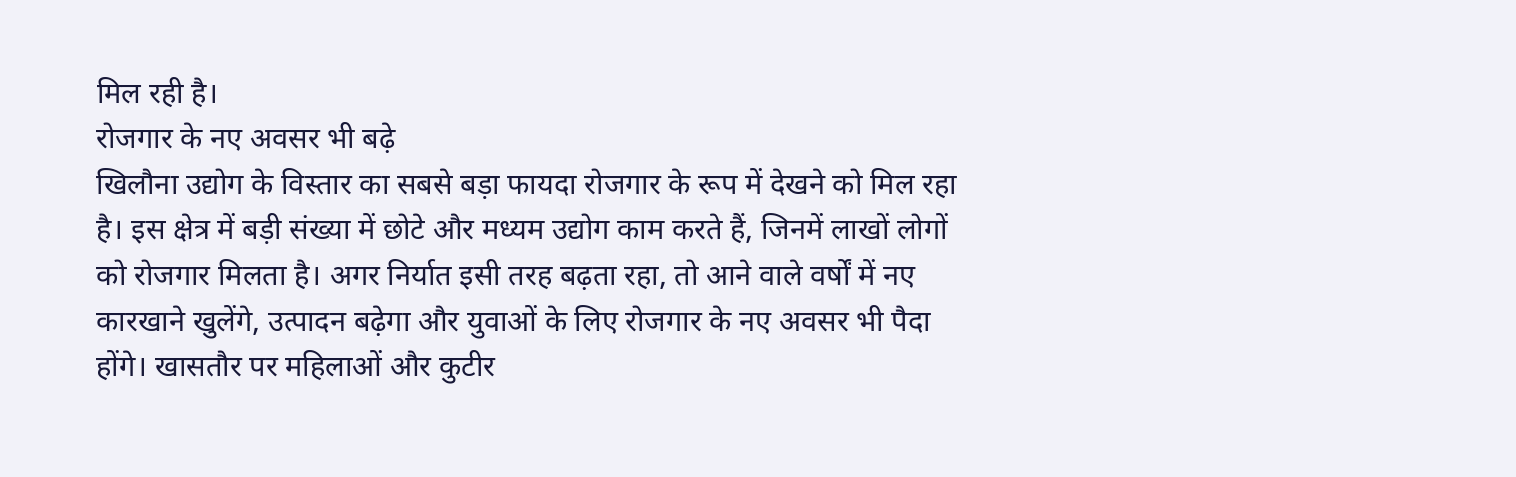मिल रही है।
रोजगार के नए अवसर भी बढ़े
खिलौना उद्योग के विस्तार का सबसे बड़ा फायदा रोजगार के रूप में देखने को मिल रहा है। इस क्षेत्र में बड़ी संख्या में छोटे और मध्यम उद्योग काम करते हैं, जिनमें लाखों लोगों को रोजगार मिलता है। अगर निर्यात इसी तरह बढ़ता रहा, तो आने वाले वर्षों में नए कारखाने खुलेंगे, उत्पादन बढ़ेगा और युवाओं के लिए रोजगार के नए अवसर भी पैदा होंगे। खासतौर पर महिलाओं और कुटीर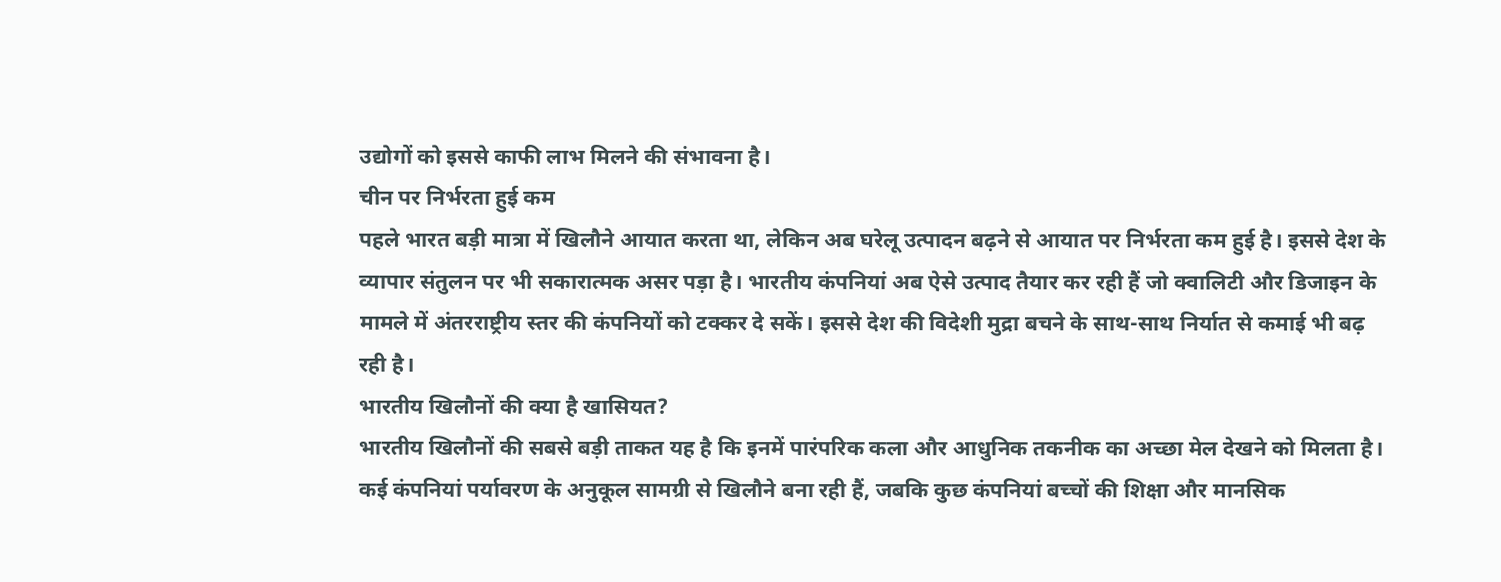उद्योगों को इससे काफी लाभ मिलने की संभावना है।
चीन पर निर्भरता हुई कम
पहले भारत बड़ी मात्रा में खिलौने आयात करता था, लेकिन अब घरेलू उत्पादन बढ़ने से आयात पर निर्भरता कम हुई है। इससे देश के व्यापार संतुलन पर भी सकारात्मक असर पड़ा है। भारतीय कंपनियां अब ऐसे उत्पाद तैयार कर रही हैं जो क्वालिटी और डिजाइन के मामले में अंतरराष्ट्रीय स्तर की कंपनियों को टक्कर दे सकें। इससे देश की विदेशी मुद्रा बचने के साथ-साथ निर्यात से कमाई भी बढ़ रही है।
भारतीय खिलौनों की क्या है खासियत?
भारतीय खिलौनों की सबसे बड़ी ताकत यह है कि इनमें पारंपरिक कला और आधुनिक तकनीक का अच्छा मेल देखने को मिलता है। कई कंपनियां पर्यावरण के अनुकूल सामग्री से खिलौने बना रही हैं, जबकि कुछ कंपनियां बच्चों की शिक्षा और मानसिक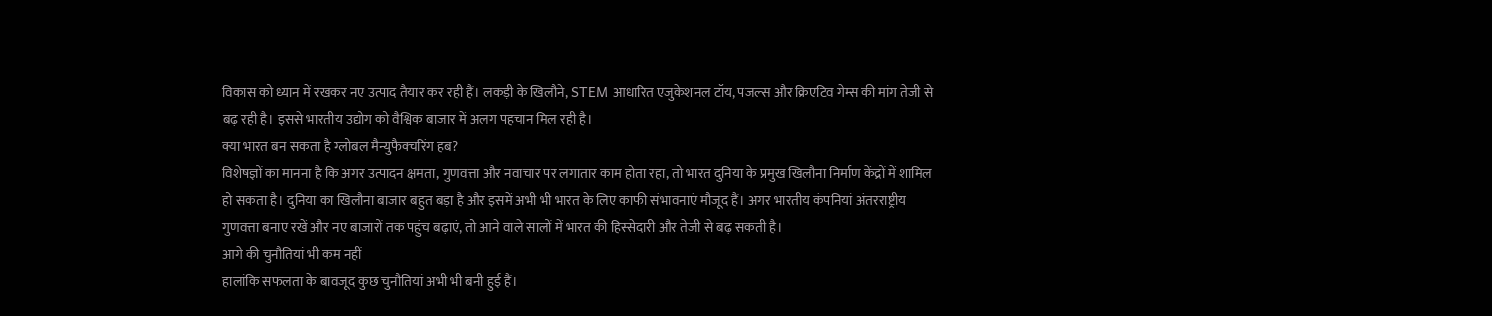विकास को ध्यान में रखकर नए उत्पाद तैयार कर रही हैं। लकड़ी के खिलौने, STEM आधारित एजुकेशनल टॉय, पजल्स और क्रिएटिव गेम्स की मांग तेजी से बढ़ रही है। इससे भारतीय उद्योग को वैश्विक बाजार में अलग पहचान मिल रही है।
क्या भारत बन सकता है ग्लोबल मैन्युफैक्चरिंग हब?
विशेषज्ञों का मानना है कि अगर उत्पादन क्षमता, गुणवत्ता और नवाचार पर लगातार काम होता रहा, तो भारत दुनिया के प्रमुख खिलौना निर्माण केंद्रों में शामिल हो सकता है। दुनिया का खिलौना बाजार बहुत बड़ा है और इसमें अभी भी भारत के लिए काफी संभावनाएं मौजूद हैं। अगर भारतीय कंपनियां अंतरराष्ट्रीय गुणवत्ता बनाए रखें और नए बाजारों तक पहुंच बढ़ाएं, तो आने वाले सालों में भारत की हिस्सेदारी और तेजी से बढ़ सकती है।
आगे की चुनौतियां भी कम नहीं
हालांकि सफलता के बावजूद कुछ चुनौतियां अभी भी बनी हुई हैं।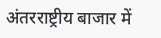अंतरराष्ट्रीय बाजार में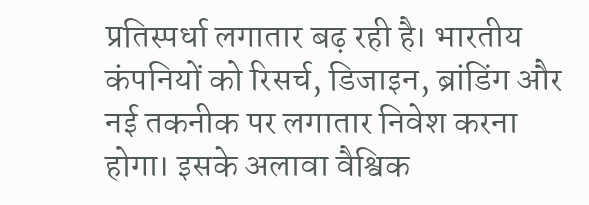प्रतिस्पर्धा लगातार बढ़ रही है। भारतीय कंपनियों को रिसर्च, डिजाइन, ब्रांडिंग और नई तकनीक पर लगातार निवेश करना होगा। इसके अलावा वैश्विक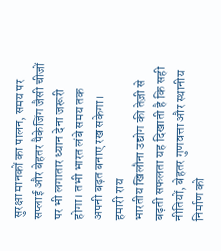सुरक्षा मानकों का पालन, समय पर सप्लाई और बेहतर पैकेजिंग जैसी चीजों पर भी लगातार ध्यान देना जरूरी होगा। तभी भारत लंबे समय तक अपनी बढ़त बनाए रख सकेगा।
हमारी राय
भारतीय खिलौना उद्योग की तेज़ी से बढ़ती सफलता यह दिखाती है कि सही नीतियों, बेहतर गुणवत्ता और स्थानीय निर्माण को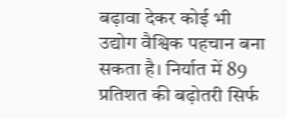बढ़ावा देकर कोई भी उद्योग वैश्विक पहचान बना सकता है। निर्यात में 89 प्रतिशत की बढ़ोतरी सिर्फ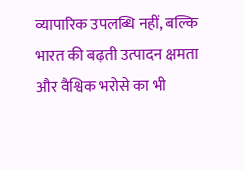व्यापारिक उपलब्धि नहीं, बल्कि भारत की बढ़ती उत्पादन क्षमता और वैश्विक भरोसे का भी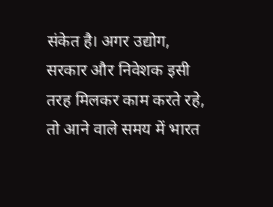संकेत है। अगर उद्योग, सरकार और निवेशक इसी तरह मिलकर काम करते रहे, तो आने वाले समय में भारत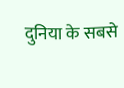दुनिया के सबसे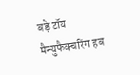बड़े टॉय मैन्युफैक्चरिंग हब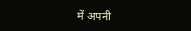में अपनी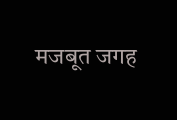मजबूत जगह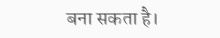बना सकता है।